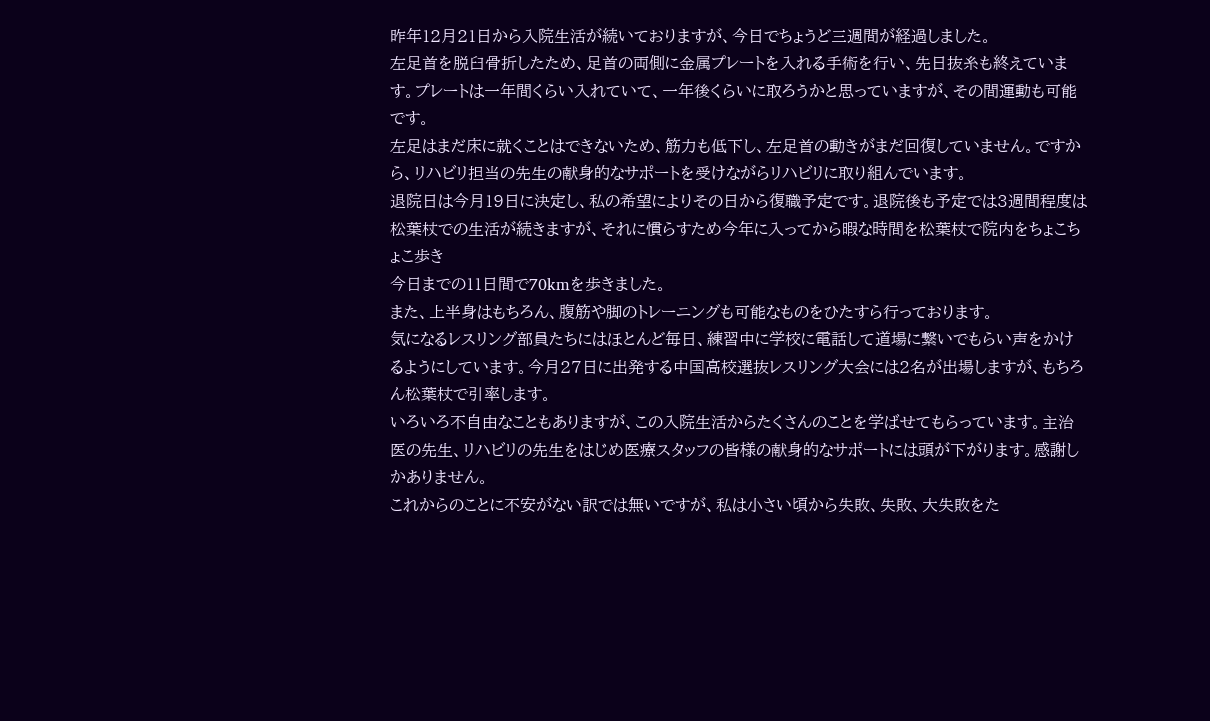昨年12月21日から入院生活が続いておりますが、今日でちょうど三週間が経過しました。
左足首を脱臼骨折したため、足首の両側に金属プレートを入れる手術を行い、先日抜糸も終えています。プレートは一年間くらい入れていて、一年後くらいに取ろうかと思っていますが、その間運動も可能です。
左足はまだ床に就くことはできないため、筋力も低下し、左足首の動きがまだ回復していません。ですから、リハビリ担当の先生の献身的なサポートを受けながらリハビリに取り組んでいます。
退院日は今月19日に決定し、私の希望によりその日から復職予定です。退院後も予定では3週間程度は松葉杖での生活が続きますが、それに慣らすため今年に入ってから暇な時間を松葉杖で院内をちょこちょこ歩き
今日までの11日間で70kmを歩きました。
また、上半身はもちろん、腹筋や脚のトレーニングも可能なものをひたすら行っております。
気になるレスリング部員たちにはほとんど毎日、練習中に学校に電話して道場に繋いでもらい声をかけるようにしています。今月27日に出発する中国高校選抜レスリング大会には2名が出場しますが、もちろん松葉杖で引率します。
いろいろ不自由なこともありますが、この入院生活からたくさんのことを学ばせてもらっています。主治医の先生、リハビリの先生をはじめ医療スタッフの皆様の献身的なサポートには頭が下がります。感謝しかありません。
これからのことに不安がない訳では無いですが、私は小さい頃から失敗、失敗、大失敗をた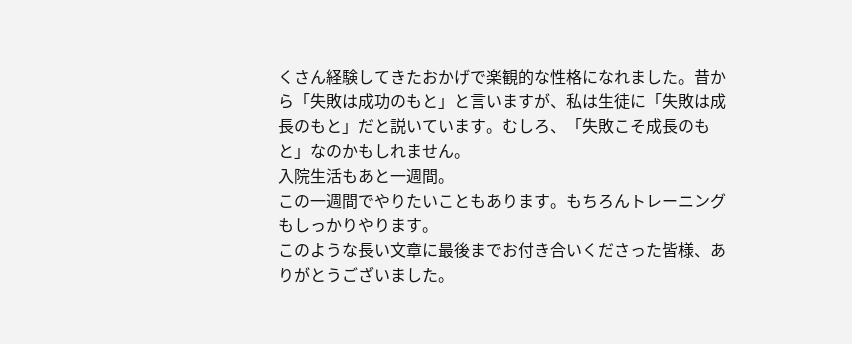くさん経験してきたおかげで楽観的な性格になれました。昔から「失敗は成功のもと」と言いますが、私は生徒に「失敗は成長のもと」だと説いています。むしろ、「失敗こそ成長のもと」なのかもしれません。
入院生活もあと一週間。
この一週間でやりたいこともあります。もちろんトレーニングもしっかりやります。
このような長い文章に最後までお付き合いくださった皆様、ありがとうございました。